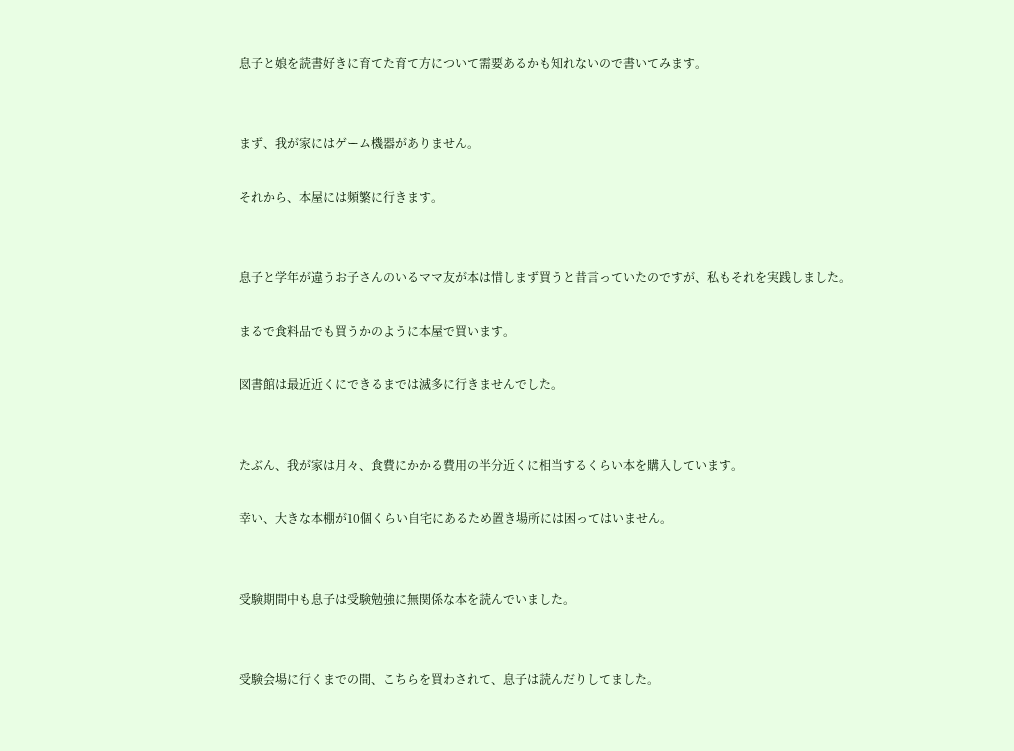息子と娘を読書好きに育てた育て方について需要あるかも知れないので書いてみます。


まず、我が家にはゲーム機器がありません。

それから、本屋には頻繁に行きます。


息子と学年が違うお子さんのいるママ友が本は惜しまず買うと昔言っていたのですが、私もそれを実践しました。

まるで食料品でも買うかのように本屋で買います。

図書館は最近近くにできるまでは滅多に行きませんでした。


たぶん、我が家は月々、食費にかかる費用の半分近くに相当するくらい本を購入しています。

幸い、大きな本棚が10個くらい自宅にあるため置き場所には困ってはいません。


受験期間中も息子は受験勉強に無関係な本を読んでいました。


受験会場に行くまでの間、こちらを買わされて、息子は読んだりしてました。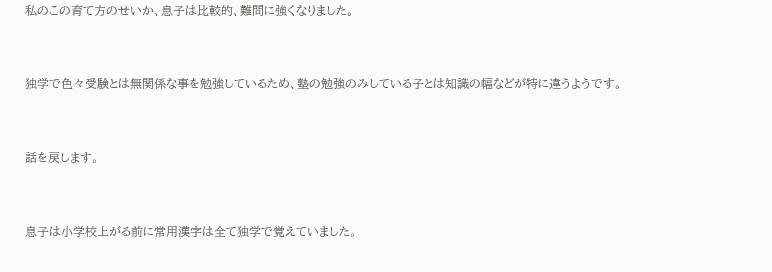私のこの育て方のせいか、息子は比較的、難問に強くなりました。


独学で色々受験とは無関係な事を勉強しているため、塾の勉強のみしている子とは知識の幅などが特に違うようです。


話を戻します。


息子は小学校上がる前に常用漢字は全て独学で覚えていました。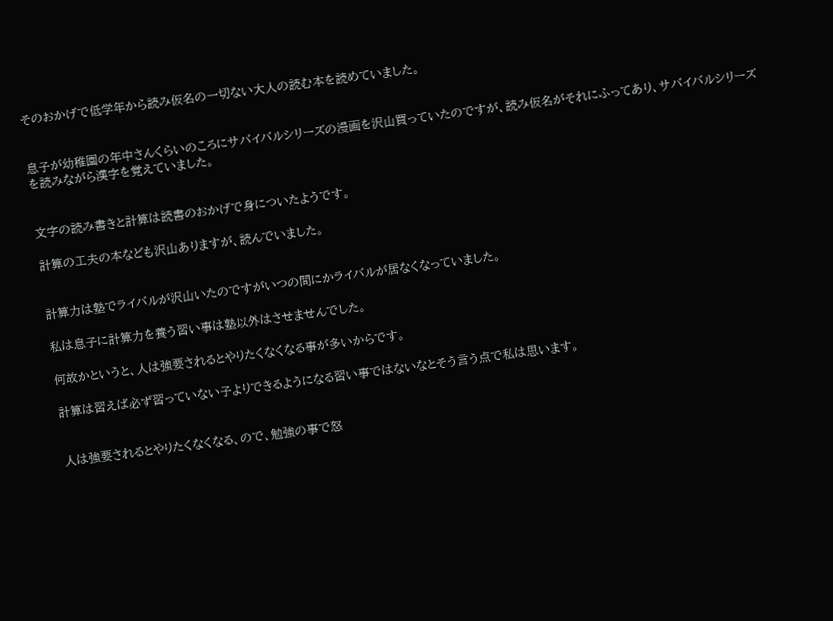そのおかげで低学年から読み仮名の一切ない大人の読む本を読めていました。


息子が幼稚園の年中さんくらいのころにサバイバルシリーズの漫画を沢山買っていたのですが、読み仮名がそれにふってあり、サバイバルシリーズを読みながら漢字を覚えていました。


文字の読み書きと計算は読書のおかげで身についたようです。

計算の工夫の本なども沢山ありますが、読んでいました。


計算力は塾でライバルが沢山いたのですがいつの間にかライバルが居なくなっていました。

私は息子に計算力を養う習い事は塾以外はさせませんでした。

何故かというと、人は強要されるとやりたくなくなる事が多いからです。

計算は習えば必ず習っていない子よりできるようになる習い事ではないなとそう言う点で私は思います。


人は強要されるとやりたくなくなる、ので、勉強の事で怒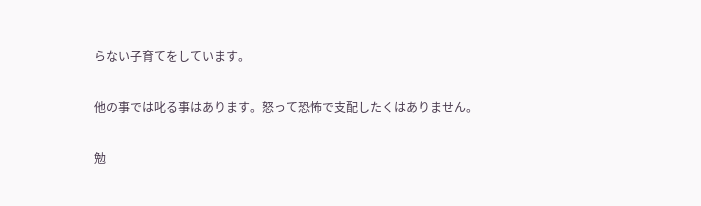らない子育てをしています。

他の事では叱る事はあります。怒って恐怖で支配したくはありません。

勉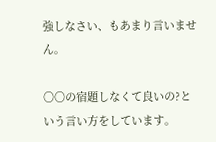強しなさい、もあまり言いません。

〇〇の宿題しなくて良いの?という言い方をしています。